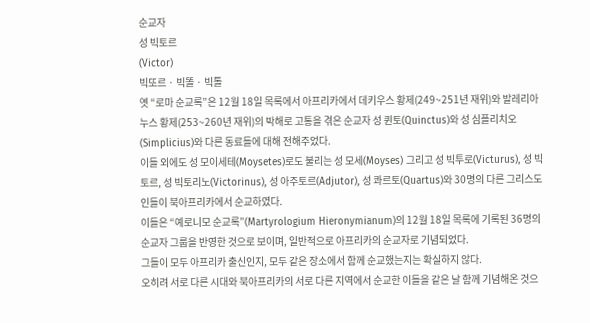순교자
성 빅토르
(Victor)
빅또르 · 빅똘 · 빅톨
옛 “로마 순교록”은 12월 18일 목록에서 아프리카에서 데키우스 황제(249~251년 재위)와 발레리아누스 황제(253~260년 재위)의 박해로 고통을 겪은 순교자 성 퀸토(Quinctus)와 성 심플리치오(Simplicius)와 다른 동료들에 대해 전해주었다.
이들 외에도 성 모이세테(Moysetes)로도 불리는 성 모세(Moyses) 그리고 성 빅투로(Victurus), 성 빅토르, 성 빅토리노(Victorinus), 성 아주토르(Adjutor), 성 콰르토(Quartus)와 30명의 다른 그리스도인들이 북아프리카에서 순교하였다.
이들은 “예로니모 순교록”(Martyrologium Hieronymianum)의 12월 18일 목록에 기록된 36명의 순교자 그룹을 반영한 것으로 보이며, 일반적으로 아프리카의 순교자로 기념되었다.
그들이 모두 아프리카 출신인지, 모두 같은 장소에서 함께 순교했는지는 확실하지 않다.
오히려 서로 다른 시대와 북아프리카의 서로 다른 지역에서 순교한 이들을 같은 날 함께 기념해온 것으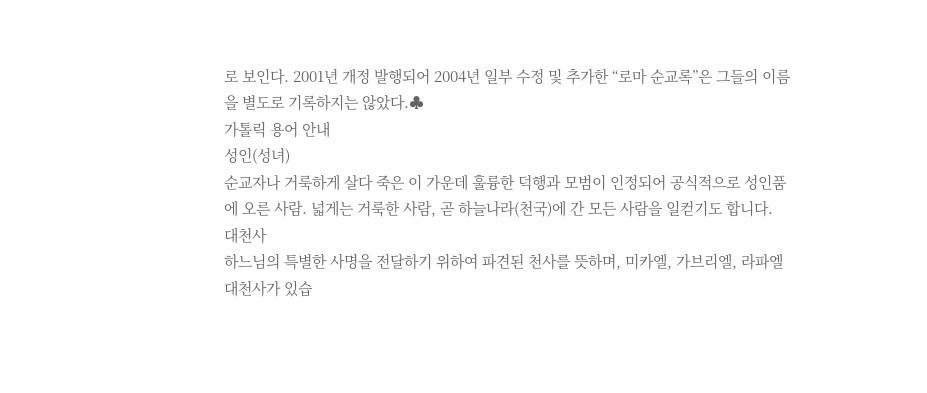로 보인다. 2001년 개정 발행되어 2004년 일부 수정 및 추가한 “로마 순교록”은 그들의 이름을 별도로 기록하지는 않았다.♣
가톨릭 용어 안내
성인(성녀)
순교자나 거룩하게 살다 죽은 이 가운데 훌륭한 덕행과 모범이 인정되어 공식적으로 성인품에 오른 사람. 넓게는 거룩한 사람, 곧 하늘나라(천국)에 간 모든 사람을 일컫기도 합니다.
대천사
하느님의 특별한 사명을 전달하기 위하여 파견된 천사를 뜻하며, 미카엘, 가브리엘, 라파엘 대천사가 있습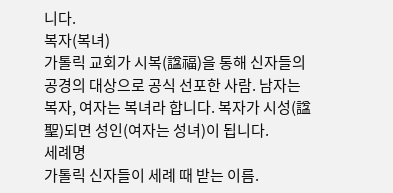니다.
복자(복녀)
가톨릭 교회가 시복(諡福)을 통해 신자들의 공경의 대상으로 공식 선포한 사람. 남자는 복자, 여자는 복녀라 합니다. 복자가 시성(諡聖)되면 성인(여자는 성녀)이 됩니다.
세례명
가톨릭 신자들이 세례 때 받는 이름.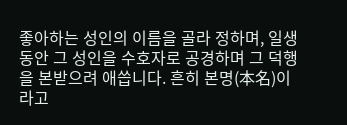좋아하는 성인의 이름을 골라 정하며, 일생 동안 그 성인을 수호자로 공경하며 그 덕행을 본받으려 애씁니다. 흔히 본명(本名)이라고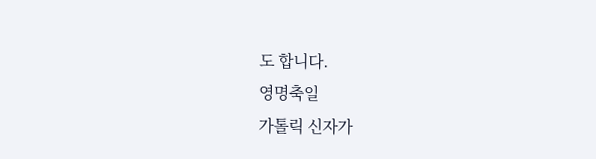도 합니다.
영명축일
가톨릭 신자가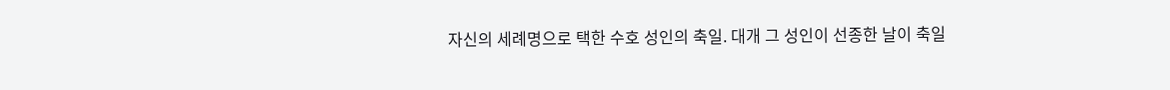자신의 세례명으로 택한 수호 성인의 축일. 대개 그 성인이 선종한 날이 축일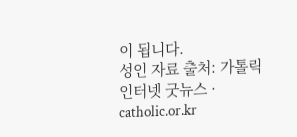이 됩니다.
성인 자료 출처: 가톨릭 인터넷 굿뉴스 · catholic.or.kr